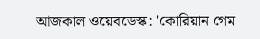আজকাল ওয়েবডেস্ক: 'কোরিয়ান গেম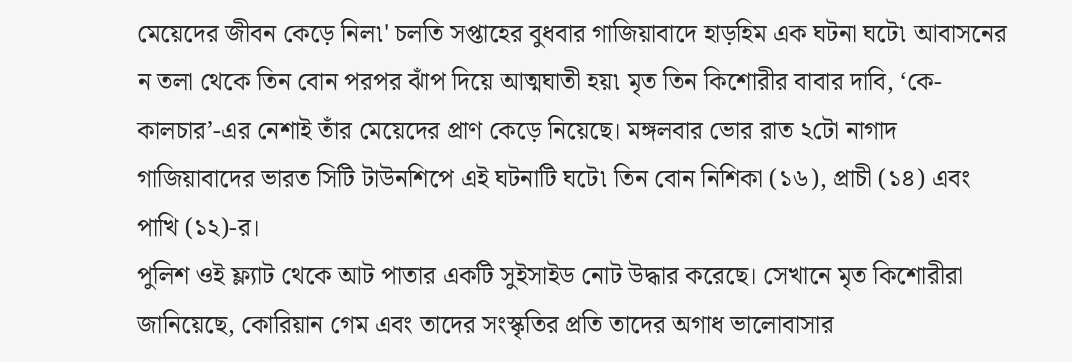মেয়েদের জীবন কেড়ে নিল৷' চলতি সপ্তাহের বুধবার গাজিয়াবাদে হাড়হিম এক ঘটনা ঘটে৷ আবাসনের ন তলা থেকে তিন বোন পরপর ঝাঁপ দিয়ে আত্মঘাতী হয়৷ মৃত তিন কিশোরীর বাবার দাবি, ‘কে-কালচার’-এর নেশাই তাঁর মেয়েদের প্রাণ কেড়ে নিয়েছে। মঙ্গলবার ভোর রাত ২টো নাগাদ গাজিয়াবাদের ভারত সিটি টাউনশিপে এই ঘটনাটি ঘটে৷ তিন বোন নিশিকা (১৬), প্রাচী (১৪) এবং পাখি (১২)-র।
পুলিশ ওই ফ্ল্যাট থেকে আট পাতার একটি সুইসাইড নোট উদ্ধার করেছে। সেখানে মৃত কিশোরীরা জানিয়েছে, কোরিয়ান গেম এবং তাদের সংস্কৃতির প্রতি তাদের অগাধ ভালোবাসার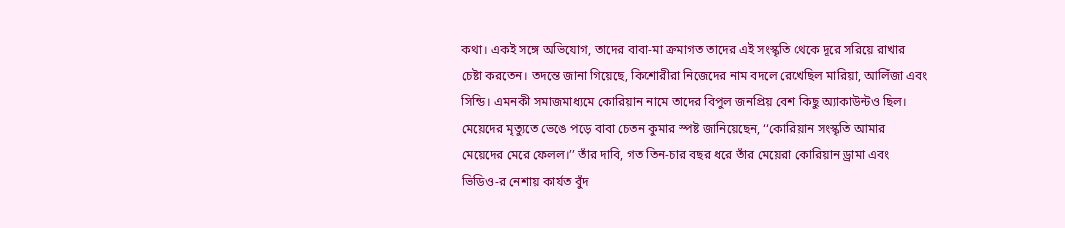কথা। একই সঙ্গে অভিযোগ, তাদের বাবা-মা ক্রমাগত তাদের এই সংস্কৃতি থেকে দূরে সরিয়ে রাখার চেষ্টা করতেন। তদন্তে জানা গিয়েছে, কিশোরীরা নিজেদের নাম বদলে রেখেছিল মারিয়া, আলিঁজা এবং সিন্ডি। এমনকী সমাজমাধ্যমে কোরিয়ান নামে তাদের বিপুল জনপ্রিয় বেশ কিছু অ্যাকাউন্টও ছিল।
মেয়েদের মৃত্যুতে ভেঙে পড়ে বাবা চেতন কুমার স্পষ্ট জানিয়েছেন, ‘‘কোরিয়ান সংস্কৃতি আমার মেয়েদের মেরে ফেলল।’’ তাঁর দাবি, গত তিন-চার বছর ধরে তাঁর মেয়েরা কোরিয়ান ড্রামা এবং ভিডিও-র নেশায় কার্যত বুঁদ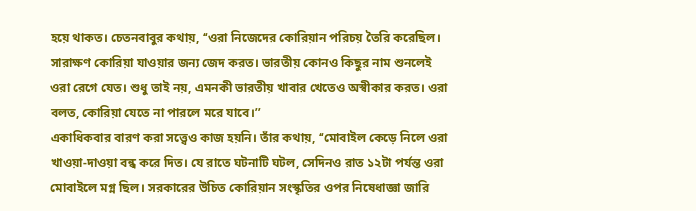হয়ে থাকত। চেতনবাবুর কথায়, ‘‘ওরা নিজেদের কোরিয়ান পরিচয় তৈরি করেছিল। সারাক্ষণ কোরিয়া যাওয়ার জন্য জেদ করত। ভারতীয় কোনও কিছুর নাম শুনলেই ওরা রেগে যেত। শুধু তাই নয়, এমনকী ভারতীয় খাবার খেতেও অস্বীকার করত। ওরা বলত, কোরিয়া যেতে না পারলে মরে যাবে।’’
একাধিকবার বারণ করা সত্ত্বেও কাজ হয়নি। তাঁর কথায়, ‘‘মোবাইল কেড়ে নিলে ওরা খাওয়া-দাওয়া বন্ধ করে দিত। যে রাতে ঘটনাটি ঘটল, সেদিনও রাত ১২টা পর্যন্ত ওরা মোবাইলে মগ্ন ছিল। সরকারের উচিত কোরিয়ান সংস্কৃতির ওপর নিষেধাজ্ঞা জারি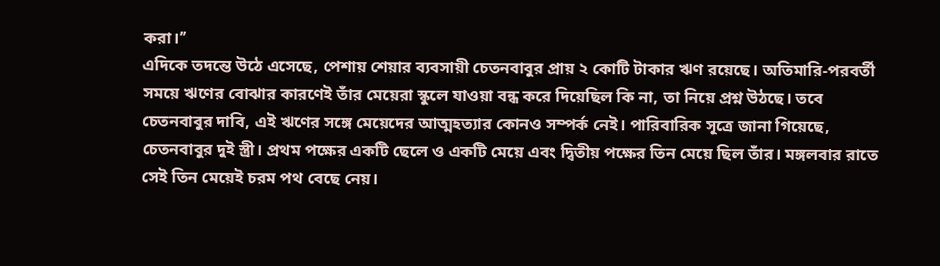করা।’’
এদিকে তদন্তে উঠে এসেছে, পেশায় শেয়ার ব্যবসায়ী চেতনবাবুর প্রায় ২ কোটি টাকার ঋণ রয়েছে। অতিমারি-পরবর্তী সময়ে ঋণের বোঝার কারণেই তাঁর মেয়েরা স্কুলে যাওয়া বন্ধ করে দিয়েছিল কি না, তা নিয়ে প্রশ্ন উঠছে। তবে চেতনবাবুর দাবি, এই ঋণের সঙ্গে মেয়েদের আত্মহত্যার কোনও সম্পর্ক নেই। পারিবারিক সূত্রে জানা গিয়েছে, চেতনবাবুর দুই স্ত্রী। প্রথম পক্ষের একটি ছেলে ও একটি মেয়ে এবং দ্বিতীয় পক্ষের তিন মেয়ে ছিল তাঁর। মঙ্গলবার রাতে সেই তিন মেয়েই চরম পথ বেছে নেয়।